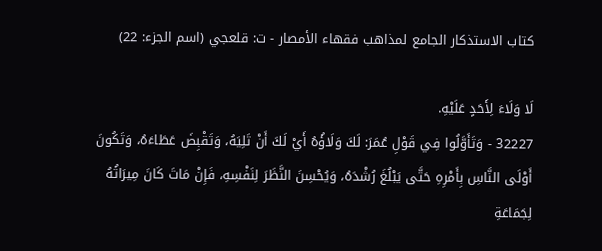كتاب الاستذكار الجامع لمذاهب فقهاء الأمصار - ت: قلعجي (اسم الجزء: 22)

لَا وَلَاءَ لِأَحَدٍ عَلَيْهِ.
32227 - وَتَأَوَّلُوا فِي قَوْلِ عُمَرَ: لَكَ وَلَاؤُهُ أَيْ لَكَ أَنْ تَلِيَهُ، وَتَقْبِضَ عَطَاءَهُ، وَتَكُونَ أَوْلَى النَّاسِ بِأَمْرِهِ حَتَّى يَبْلُغَ رُشْدَهُ، وَيُحْسِنَ النَّظَرَ لِنَفْسِهِ، فَإِنْ مَاتَ كَانَ مِيرَاثُهُ لِجَمَاعَةِ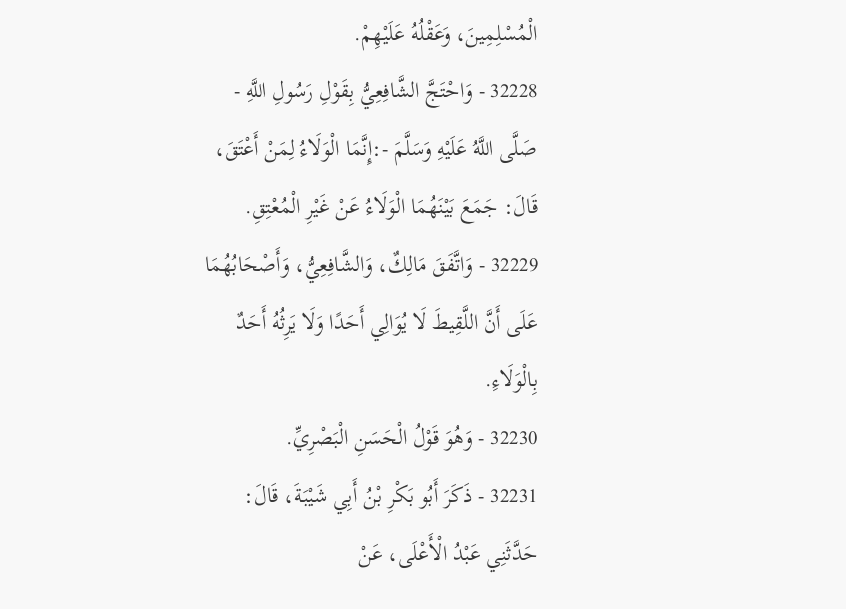الْمُسْلِمِينَ، وَعَقْلُهُ عَلَيْهِمْ.
32228 - وَاحْتَجَّ الشَّافِعِيُّ بِقَوْلِ رَسُولِ اللَّهِ - صَلَّى اللَّهُ عَلَيْهِ وَسَلَّمَ -:إِنَّمَا الْوَلَاءُ لِمَنْ أَعْتَقَ، قَالَ: جَمَعَ بَيْنَهُمَا الْوَلَاءُ عَنْ غَيْرِ الْمُعْتِقِ.
32229 - وَاتَّفَقَ مَالِكٌ، وَالشَّافِعِيُّ، وَأَصْحَابُهُمَا عَلَى أَنَّ اللَّقِيطَ لَا يُوَالِي أَحَدًا وَلَا يَرِثُهُ أَحَدٌ بِالْوَلَاءِ.
32230 - وَهُوَ قَوْلُ الْحَسَنِ الْبَصْرِيِّ.
32231 - ذَكَرَ أَبُو بَكْرِ بْنُ أَبِي شَيْبَةَ، قَالَ: حَدَّثَنِي عَبْدُ الْأَعْلَى، عَنْ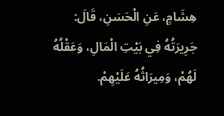هِشَامٍ، عَنِ الْحَسَنِ، قَالَ: جَرِيرَتُهُ فِي بَيْتِ الْمَالِ، وَعَقْلُهُ لَهُمْ، وَمِيرَاثُهُ عَلَيْهِمْ.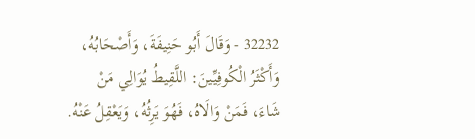32232 - وَقَالَ أَبُو حَنِيفَةَ، وَأَصْحَابُهُ، وَأَكْثَرُ الْكُوفِيِّينَ: اللَّقِيطُ يُوَالِي مَنْ شَاءَ، فَمَنْ وَالَاهُ، فَهُوَ يَرِثُهُ، وَيَعْقِلُ عَنْهُ.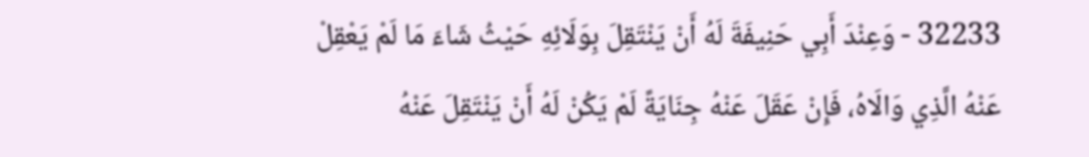32233 - وَعِنْدَ أَبِي حَنِيفَةَ لَهُ أَنْ يَنْتَقِلَ بِوَلَائِهِ حَيْثُ شَاءَ مَا لَمْ يَعْقِلْ عَنْهُ الَّذِي وَالَاهُ، فَإِنْ عَقَلَ عَنْهُ جِنَايَةً لَمْ يَكُنْ لَهُ أَنْ يَنْتَقِلَ عَنْهُ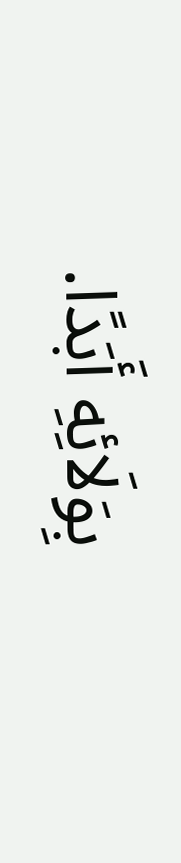بِوَلَائِهِ أَبَدًا.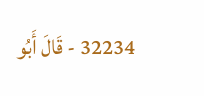32234 - قَالَ أَبُو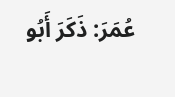عُمَرَ: ذَكَرَ أَبُو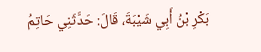بَكْرِ بْنُ أَبِي شَيْبَةَ، قَالَ: حَدَّثَنِي حَاتِمُ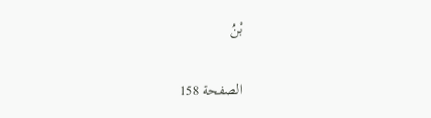بْنُ

الصفحة 158